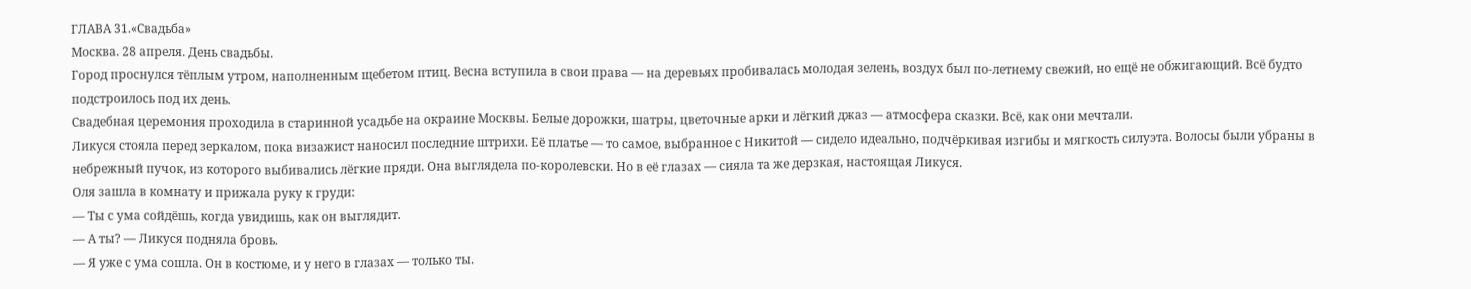ГЛАВА 31.«Свадьба»
Москва. 28 апреля. День свадьбы.
Город проснулся тёплым утром, наполненным щебетом птиц. Весна вступила в свои права — на деревьях пробивалась молодая зелень, воздух был по-летнему свежий, но ещё не обжигающий. Всё будто подстроилось под их день.
Свадебная церемония проходила в старинной усадьбе на окраине Москвы. Белые дорожки, шатры, цветочные арки и лёгкий джаз — атмосфера сказки. Всё, как они мечтали.
Ликуся стояла перед зеркалом, пока визажист наносил последние штрихи. Её платье — то самое, выбранное с Никитой — сидело идеально, подчёркивая изгибы и мягкость силуэта. Волосы были убраны в небрежный пучок, из которого выбивались лёгкие пряди. Она выглядела по-королевски. Но в её глазах — сияла та же дерзкая, настоящая Ликуся.
Оля зашла в комнату и прижала руку к груди:
— Ты с ума сойдёшь, когда увидишь, как он выглядит.
— А ты? — Ликуся подняла бровь.
— Я уже с ума сошла. Он в костюме, и у него в глазах — только ты.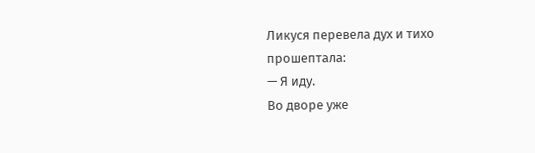Ликуся перевела дух и тихо прошептала:
— Я иду.
Во дворе уже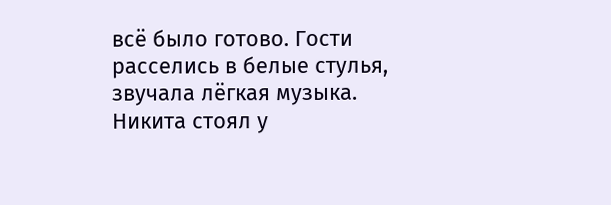всё было готово. Гости расселись в белые стулья, звучала лёгкая музыка. Никита стоял у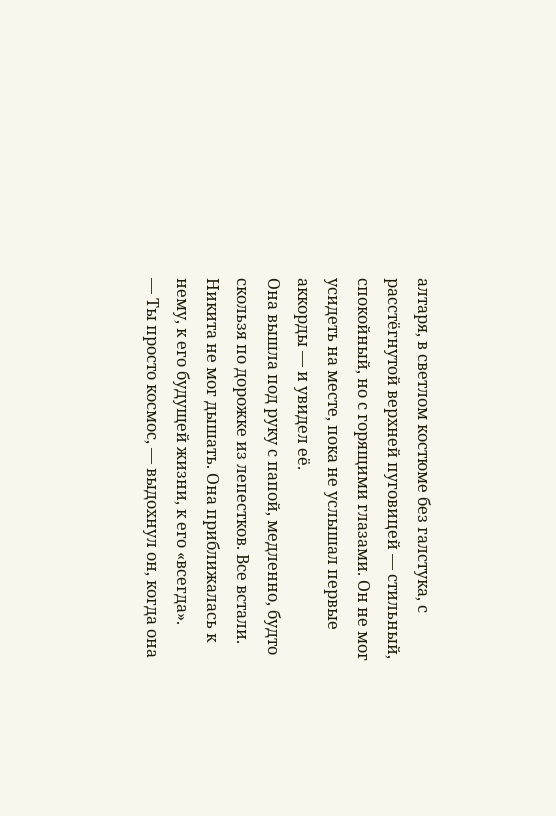алтаря, в светлом костюме без галстука, с расстёгнутой верхней пуговицей — стильный, спокойный, но с горящими глазами. Он не мог усидеть на месте, пока не услышал первые аккорды — и увидел её.
Она вышла под руку с папой, медленно, будто скользя по дорожке из лепестков. Все встали. Никита не мог дышать. Она приближалась к нему, к его будущей жизни, к его «всегда».
— Ты просто космос, — выдохнул он, когда она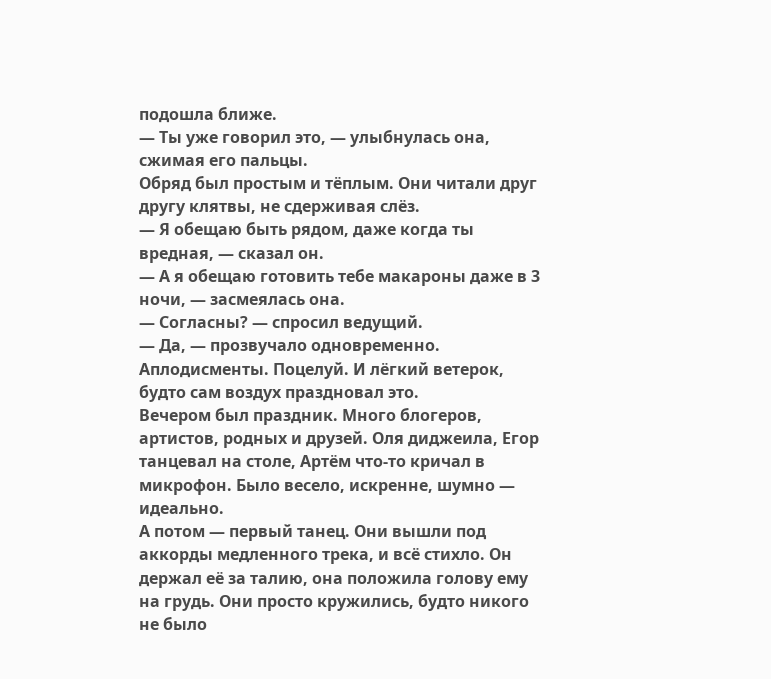подошла ближе.
— Ты уже говорил это, — улыбнулась она, сжимая его пальцы.
Обряд был простым и тёплым. Они читали друг другу клятвы, не сдерживая слёз.
— Я обещаю быть рядом, даже когда ты вредная, — сказал он.
— А я обещаю готовить тебе макароны даже в 3 ночи, — засмеялась она.
— Согласны? — спросил ведущий.
— Да, — прозвучало одновременно.
Аплодисменты. Поцелуй. И лёгкий ветерок, будто сам воздух праздновал это.
Вечером был праздник. Много блогеров, артистов, родных и друзей. Оля диджеила, Егор танцевал на столе, Артём что-то кричал в микрофон. Было весело, искренне, шумно — идеально.
А потом — первый танец. Они вышли под аккорды медленного трека, и всё стихло. Он держал её за талию, она положила голову ему на грудь. Они просто кружились, будто никого не было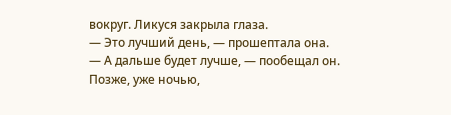вокруг. Ликуся закрыла глаза.
— Это лучший день, — прошептала она.
— А дальше будет лучше, — пообещал он.
Позже, уже ночью,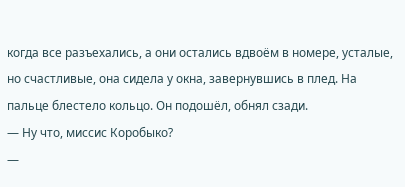когда все разъехались, а они остались вдвоём в номере, усталые, но счастливые, она сидела у окна, завернувшись в плед. На пальце блестело кольцо. Он подошёл, обнял сзади.
— Ну что, миссис Коробыко?
—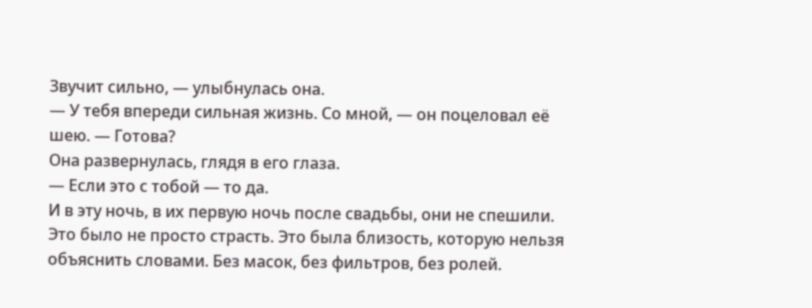Звучит сильно, — улыбнулась она.
— У тебя впереди сильная жизнь. Со мной, — он поцеловал её шею. — Готова?
Она развернулась, глядя в его глаза.
— Если это с тобой — то да.
И в эту ночь, в их первую ночь после свадьбы, они не спешили. Это было не просто страсть. Это была близость, которую нельзя объяснить словами. Без масок, без фильтров, без ролей.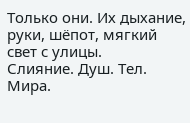Только они. Их дыхание, руки, шёпот, мягкий свет с улицы.
Слияние. Душ. Тел. Мира.